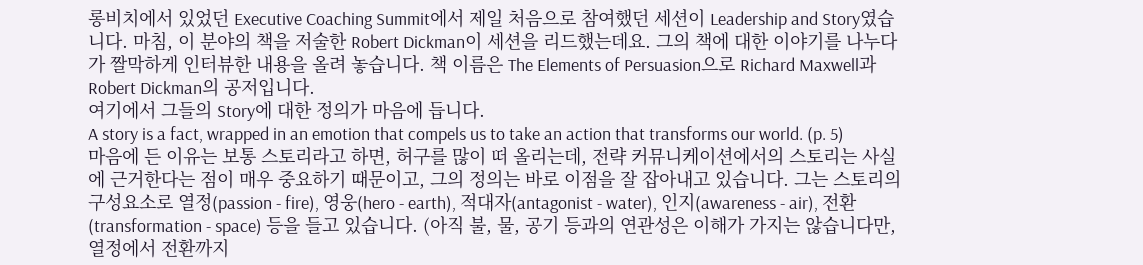롱비치에서 있었던 Executive Coaching Summit에서 제일 처음으로 참여했던 세션이 Leadership and Story였습니다. 마침, 이 분야의 책을 저술한 Robert Dickman이 세션을 리드했는데요. 그의 책에 대한 이야기를 나누다가 짤막하게 인터뷰한 내용을 올려 놓습니다. 책 이름은 The Elements of Persuasion으로 Richard Maxwell과 Robert Dickman의 공저입니다.
여기에서 그들의 Story에 대한 정의가 마음에 듭니다.
A story is a fact, wrapped in an emotion that compels us to take an action that transforms our world. (p. 5)
마음에 든 이유는 보통 스토리라고 하면, 허구를 많이 떠 올리는데, 전략 커뮤니케이션에서의 스토리는 사실에 근거한다는 점이 매우 중요하기 때문이고, 그의 정의는 바로 이점을 잘 잡아내고 있습니다. 그는 스토리의 구성요소로 열정(passion - fire), 영웅(hero - earth), 적대자(antagonist - water), 인지(awareness - air), 전환(transformation - space) 등을 들고 있습니다. (아직 불, 물, 공기 등과의 연관성은 이해가 가지는 않습니다만, 열정에서 전환까지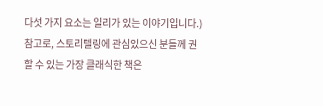다섯 가지 요소는 일리가 있는 이야기입니다.)
참고로, 스토리텔링에 관심있으신 분들께 권할 수 있는 가장 클래식한 책은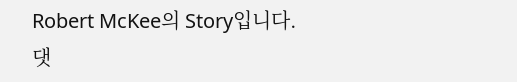Robert McKee의 Story입니다.
댓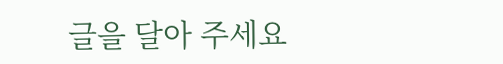글을 달아 주세요